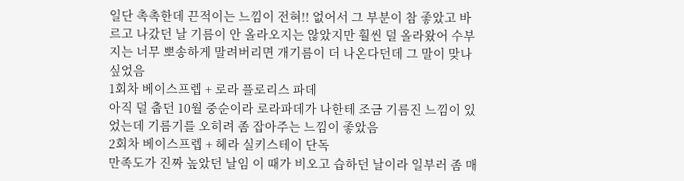일단 촉촉한데 끈적이는 느낌이 전혀!! 없어서 그 부분이 참 좋았고 바르고 나갔던 날 기름이 안 올라오지는 않았지만 훨씬 덜 올라왔어 수부지는 너무 뽀송하게 말려버리면 개기름이 더 나온다던데 그 말이 맞나 싶었음
1회차 베이스프렙 + 로라 플로리스 파데
아직 덜 춥던 10월 중순이라 로라파데가 나한테 조금 기름진 느낌이 있었는데 기름기를 오히려 좀 잡아주는 느낌이 좋았음
2회차 베이스프렙 + 헤라 실키스테이 단독
만족도가 진짜 높았던 날임 이 때가 비오고 습하던 날이라 일부러 좀 매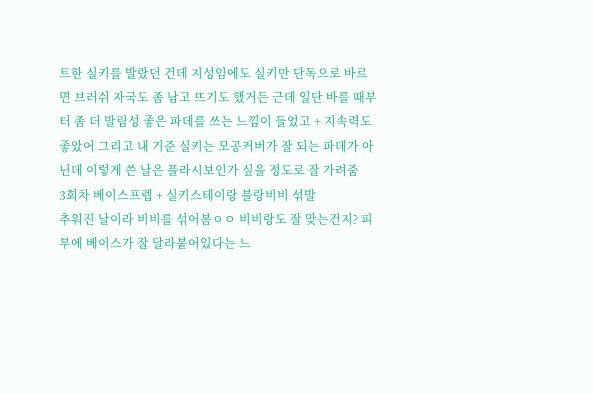트한 실키를 발랐던 건데 지성임에도 실키만 단독으로 바르면 브러쉬 자국도 좀 남고 뜨기도 했거든 근데 일단 바를 때부터 좀 더 발림성 좋은 파데를 쓰는 느낌이 들었고 + 지속력도 좋았어 그리고 내 기준 실키는 모공커버가 잘 되는 파데가 아닌데 이렇게 쓴 날은 플라시보인가 싶을 정도로 잘 가려줌
3회차 베이스프렙 + 실키스테이랑 블랑비비 섞발
추워진 날이라 비비를 섞어봄ㅇㅇ 비비랑도 잘 맞는건지? 피부에 베이스가 잘 달라붙어있다는 느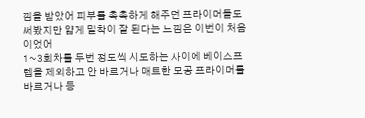낌을 받았어 피부를 촉촉하게 해주던 프라이머들도 써봤지만 얇게 밀착이 잘 된다는 느낌은 이번이 처음이었어
1~3회차를 두번 정도씩 시도하는 사이에 베이스프렙을 제외하고 안 바르거나 매트한 모공 프라이머를 바르거나 등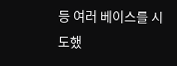등 여러 베이스를 시도했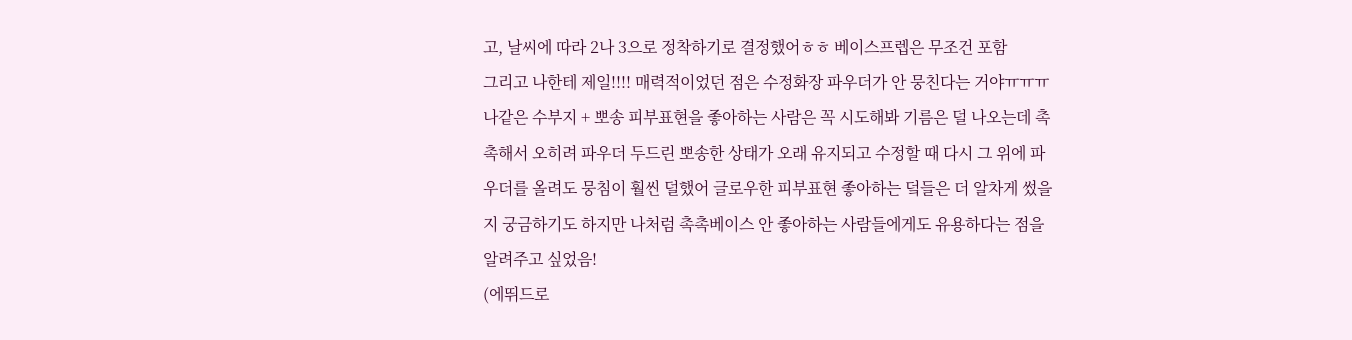고, 날씨에 따라 2나 3으로 정착하기로 결정했어ㅎㅎ 베이스프렙은 무조건 포함
그리고 나한테 제일!!!! 매력적이었던 점은 수정화장 파우더가 안 뭉친다는 거야ㅠㅠㅠ 나같은 수부지 + 뽀송 피부표현을 좋아하는 사람은 꼭 시도해봐 기름은 덜 나오는데 촉촉해서 오히려 파우더 두드린 뽀송한 상태가 오래 유지되고 수정할 때 다시 그 위에 파우더를 올려도 뭉침이 훨씬 덜했어 글로우한 피부표현 좋아하는 덬들은 더 알차게 썼을지 궁금하기도 하지만 나처럼 촉촉베이스 안 좋아하는 사람들에게도 유용하다는 점을 알려주고 싶었음!
(에뛰드로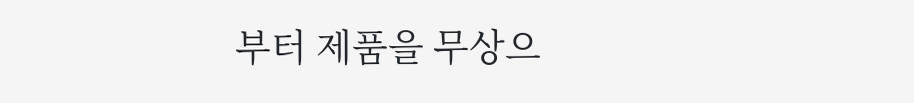부터 제품을 무상으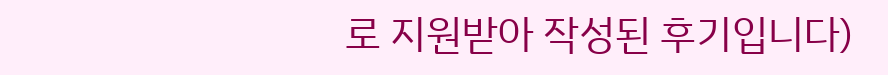로 지원받아 작성된 후기입니다)